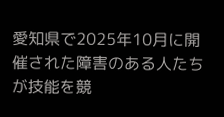愛知県で2025年10月に開催された障害のある人たちが技能を競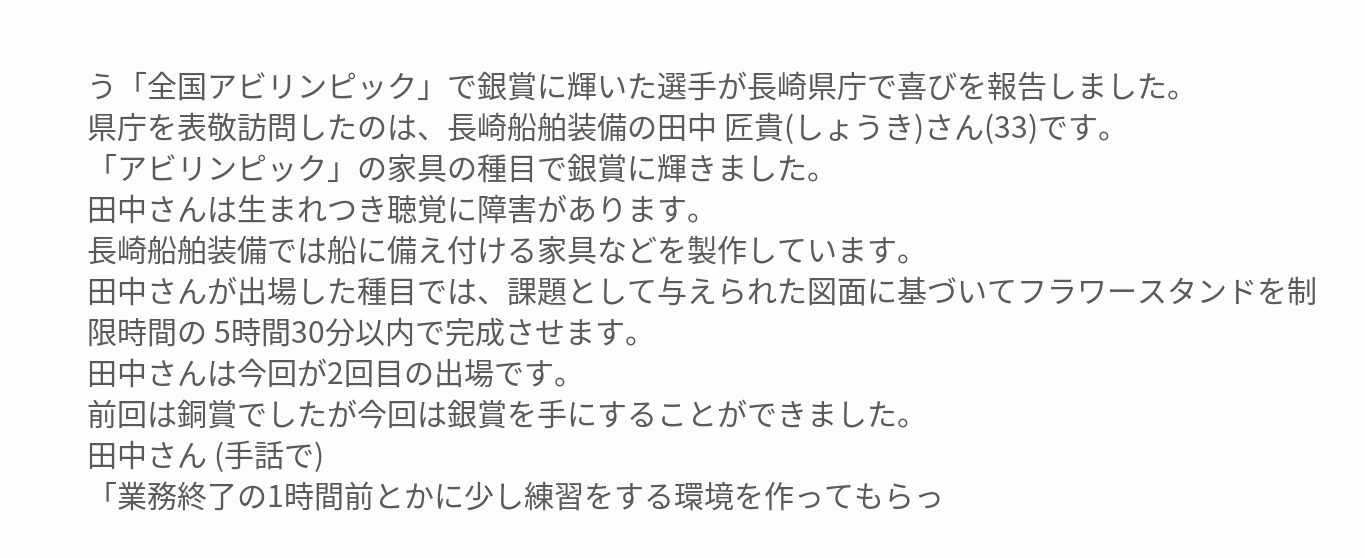う「全国アビリンピック」で銀賞に輝いた選手が長崎県庁で喜びを報告しました。
県庁を表敬訪問したのは、長崎船舶装備の田中 匠貴(しょうき)さん(33)です。
「アビリンピック」の家具の種目で銀賞に輝きました。
田中さんは生まれつき聴覚に障害があります。
長崎船舶装備では船に備え付ける家具などを製作しています。
田中さんが出場した種目では、課題として与えられた図面に基づいてフラワースタンドを制限時間の 5時間30分以内で完成させます。
田中さんは今回が2回目の出場です。
前回は銅賞でしたが今回は銀賞を手にすることができました。
田中さん (手話で)
「業務終了の1時間前とかに少し練習をする環境を作ってもらっ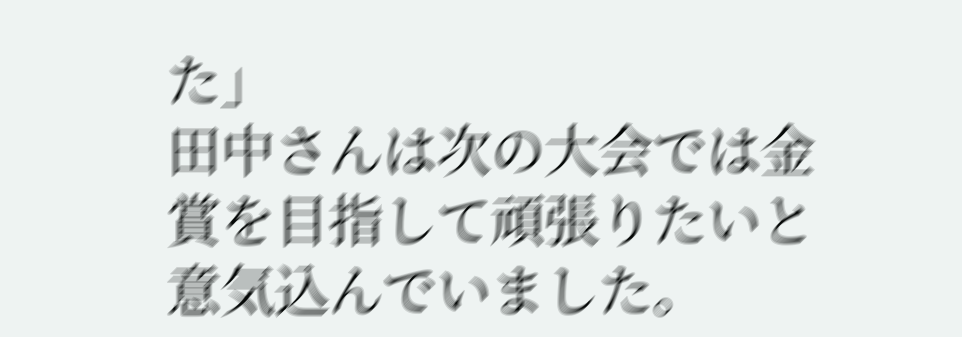た」
田中さんは次の大会では金賞を目指して頑張りたいと意気込んでいました。